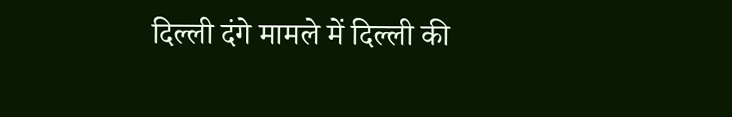दिल्ली दंगे मामले में दिल्ली की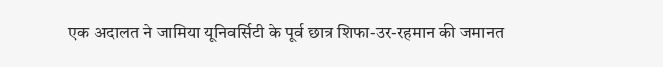एक अदालत ने जामिया यूनिवर्सिटी के पूर्व छात्र शिफा-उर-रहमान की जमानत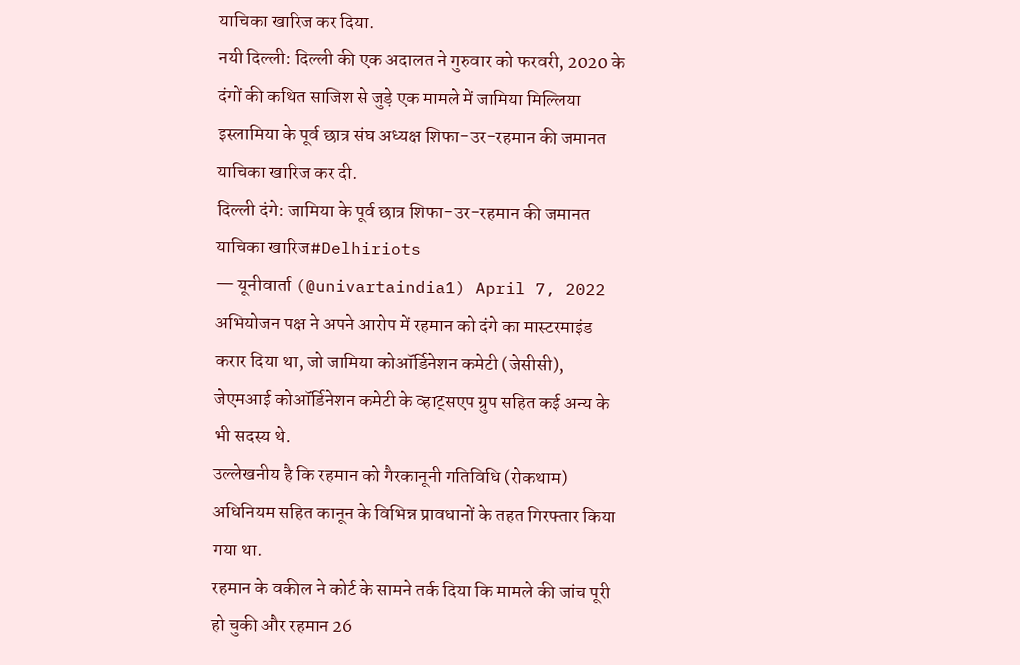याचिका खारिज कर दिया.
नयी दिल्ली: दिल्ली की एक अदालत ने गुरुवार को फरवरी, 2020 के दंगों की कथित साजिश से जुड़े एक मामले में जामिया मिल्लिया इस्लामिया के पूर्व छात्र संघ अध्यक्ष शिफा-उर-रहमान की जमानत याचिका खारिज कर दी.
दिल्ली दंगे: जामिया के पूर्व छात्र शिफा-उर-रहमान की जमानत याचिका खारिज#Delhiriots
— यूनीवार्ता (@univartaindia1) April 7, 2022
अभियोजन पक्ष ने अपने आरोप में रहमान को दंगे का मास्टरमाइंड करार दिया था, जो जामिया कोऑर्डिनेशन कमेटी (जेसीसी), जेएमआई कोऑर्डिनेशन कमेटी के व्हाट्सएप ग्रुप सहित कई अन्य के भी सदस्य थे.
उल्लेखनीय है कि रहमान को गैरकानूनी गतिविधि (रोकथाम) अधिनियम सहित कानून के विभिन्न प्रावधानों के तहत गिरफ्तार किया गया था.
रहमान के वकील ने कोर्ट के सामने तर्क दिया कि मामले की जांच पूरी हो चुकी और रहमान 26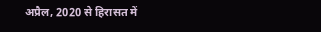अप्रैल, 2020 से हिरासत में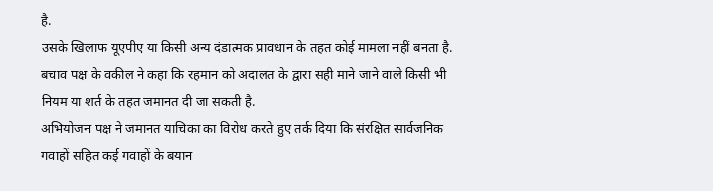है.
उसके खिलाफ यूएपीए या किसी अन्य दंडात्मक प्रावधान के तहत कोई मामला नहीं बनता है.
बचाव पक्ष के वकील ने कहा कि रहमान को अदालत के द्वारा सही माने जाने वाले किसी भी नियम या शर्त के तहत जमानत दी जा सकती है.
अभियोजन पक्ष ने जमानत याचिका का विरोध करते हुए तर्क दिया कि संरक्षित सार्वजनिक गवाहों सहित कई गवाहों के बयान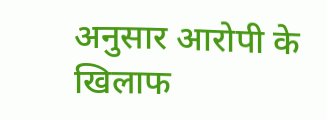अनुसार आरोपी के खिलाफ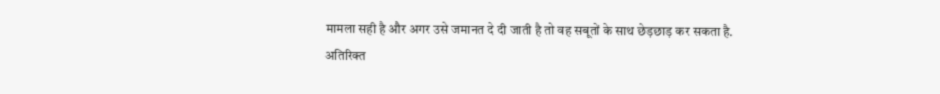मामला सही है और अगर उसे जमानत दे दी जाती है तो वह सबूतों के साथ छेड़छाड़ कर सकता है.
अतिरिक्त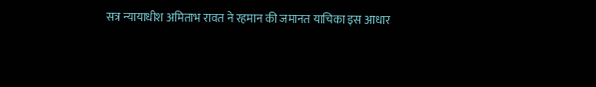सत्र न्यायाधीश अमिताभ रावत ने रहमान की जमानत याचिका इस आधार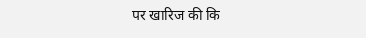पर खारिज की कि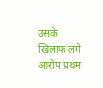उसके खिलाफ लगे आरोप प्रथम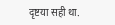दृष्टया सही था.